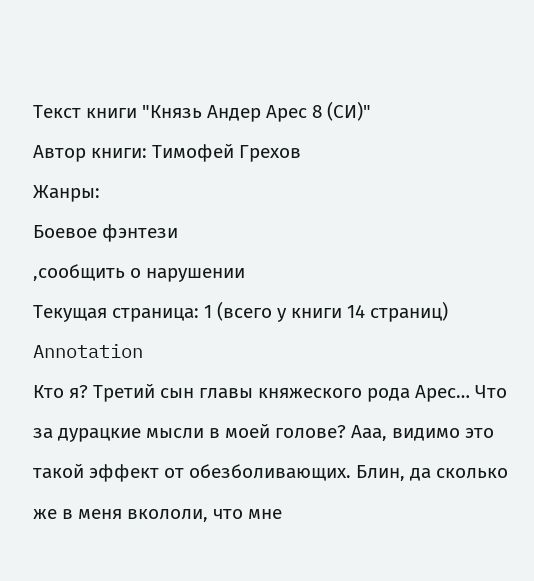Текст книги "Князь Андер Арес 8 (СИ)"
Автор книги: Тимофей Грехов
Жанры:
Боевое фэнтези
,сообщить о нарушении
Текущая страница: 1 (всего у книги 14 страниц)
Annotation
Кто я? Третий сын главы княжеского рода Арес… Что за дурацкие мысли в моей голове? Ааа, видимо это такой эффект от обезболивающих. Блин, да сколько же в меня вкололи, что мне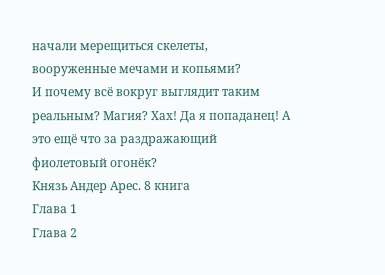начали мерещиться скелеты, вооруженные мечами и копьями?
И почему всё вокруг выглядит таким реальным? Магия? Хах! Да я попаданец! А это ещё что за раздражающий фиолетовый огонёк?
Князь Андер Арес. 8 книга
Глава 1
Глава 2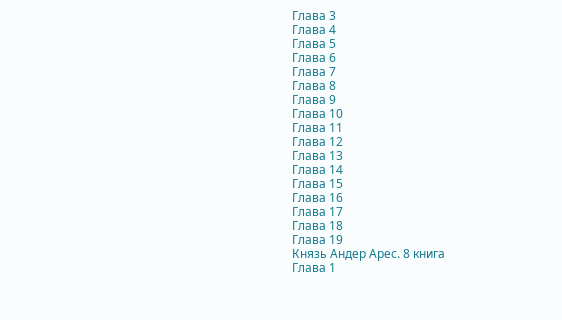Глава 3
Глава 4
Глава 5
Глава 6
Глава 7
Глава 8
Глава 9
Глава 10
Глава 11
Глава 12
Глава 13
Глава 14
Глава 15
Глава 16
Глава 17
Глава 18
Глава 19
Князь Андер Арес. 8 книга
Глава 1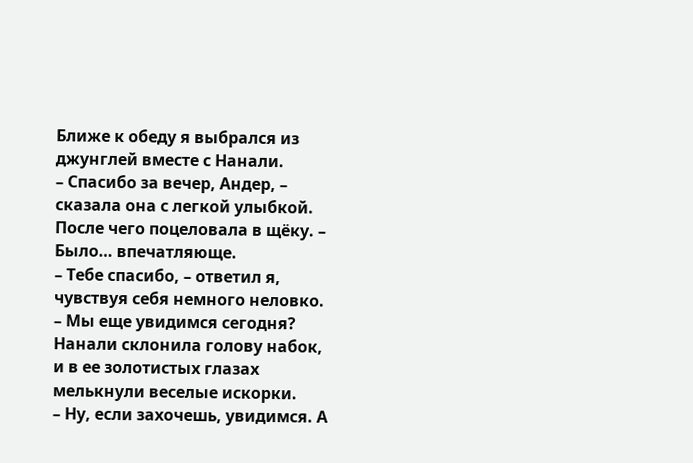Ближе к обеду я выбрался из джунглей вместе с Нанали.
– Спасибо за вечер, Андер, – сказала она с легкой улыбкой. После чего поцеловала в щёку. – Было… впечатляюще.
– Тебе спасибо, – ответил я, чувствуя себя немного неловко. – Мы еще увидимся сегодня?
Нанали склонила голову набок, и в ее золотистых глазах мелькнули веселые искорки.
– Ну, если захочешь, увидимся. А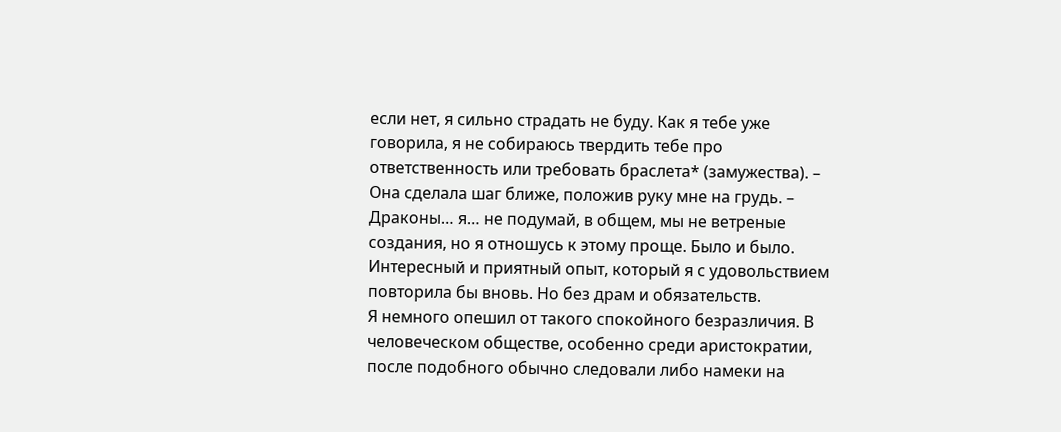если нет, я сильно страдать не буду. Как я тебе уже говорила, я не собираюсь твердить тебе про ответственность или требовать браслета* (замужества). – Она сделала шаг ближе, положив руку мне на грудь. – Драконы… я… не подумай, в общем, мы не ветреные создания, но я отношусь к этому проще. Было и было. Интересный и приятный опыт, который я с удовольствием повторила бы вновь. Но без драм и обязательств.
Я немного опешил от такого спокойного безразличия. В человеческом обществе, особенно среди аристократии, после подобного обычно следовали либо намеки на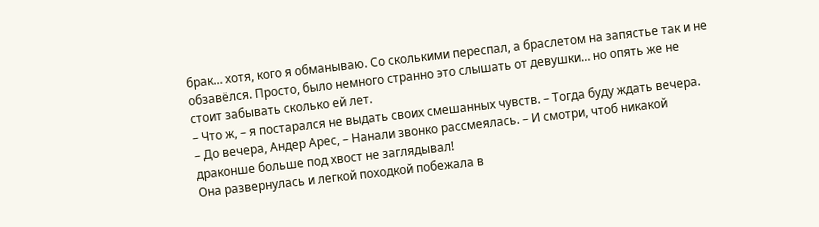брак… хотя, кого я обманываю. Со сколькими переспал, а браслетом на запястье так и не обзавёлся. Просто, было немного странно это слышать от девушки… но опять же не стоит забывать сколько ей лет.
– Что ж, – я постарался не выдать своих смешанных чувств. – Тогда буду ждать вечера.
– До вечера, Андер Арес, – Нанали звонко рассмеялась. – И смотри, чтоб никакой драконше больше под хвост не заглядывал!
Она развернулась и легкой походкой побежала в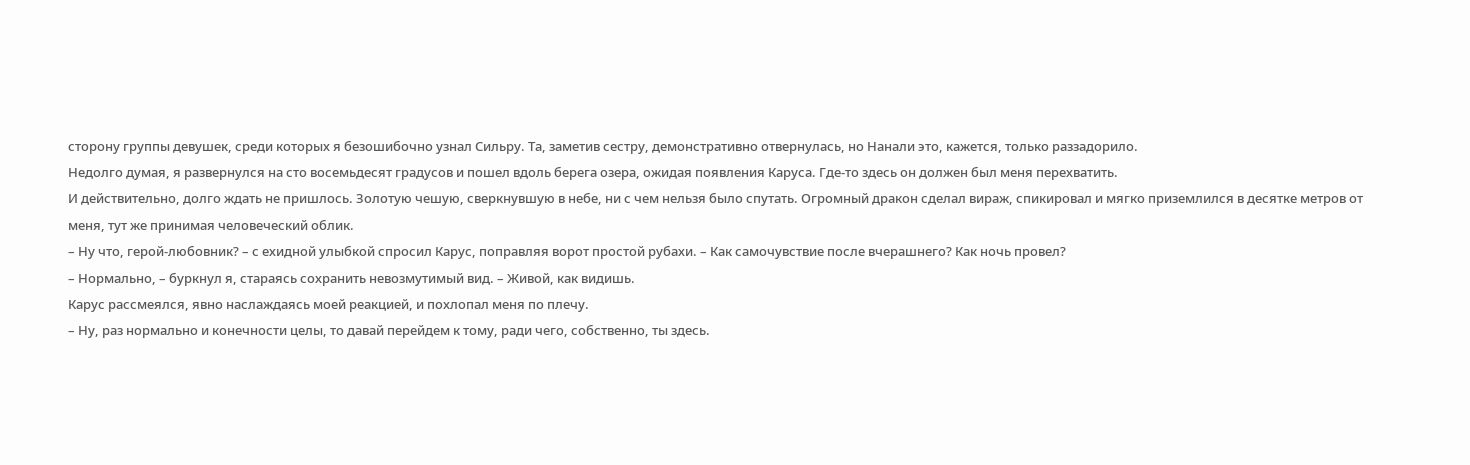сторону группы девушек, среди которых я безошибочно узнал Сильру. Та, заметив сестру, демонстративно отвернулась, но Нанали это, кажется, только раззадорило.
Недолго думая, я развернулся на сто восемьдесят градусов и пошел вдоль берега озера, ожидая появления Каруса. Где-то здесь он должен был меня перехватить.
И действительно, долго ждать не пришлось. Золотую чешую, сверкнувшую в небе, ни с чем нельзя было спутать. Огромный дракон сделал вираж, спикировал и мягко приземлился в десятке метров от меня, тут же принимая человеческий облик.
– Ну что, герой-любовник? – с ехидной улыбкой спросил Карус, поправляя ворот простой рубахи. – Как самочувствие после вчерашнего? Как ночь провел?
– Нормально, – буркнул я, стараясь сохранить невозмутимый вид. – Живой, как видишь.
Карус рассмеялся, явно наслаждаясь моей реакцией, и похлопал меня по плечу.
– Ну, раз нормально и конечности целы, то давай перейдем к тому, ради чего, собственно, ты здесь.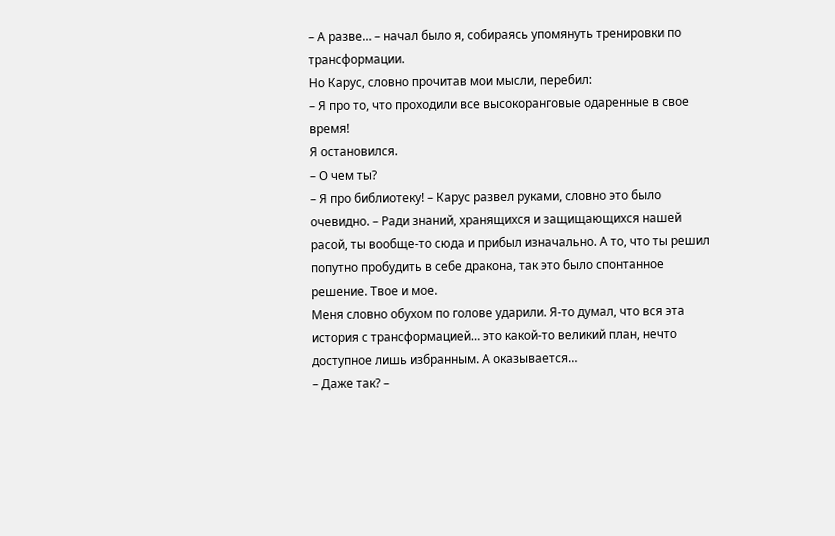– А разве… – начал было я, собираясь упомянуть тренировки по трансформации.
Но Карус, словно прочитав мои мысли, перебил:
– Я про то, что проходили все высокоранговые одаренные в свое время!
Я остановился.
– О чем ты?
– Я про библиотеку! – Карус развел руками, словно это было очевидно. – Ради знаний, хранящихся и защищающихся нашей расой, ты вообще-то сюда и прибыл изначально. А то, что ты решил попутно пробудить в себе дракона, так это было спонтанное решение. Твое и мое.
Меня словно обухом по голове ударили. Я-то думал, что вся эта история с трансформацией… это какой-то великий план, нечто доступное лишь избранным. А оказывается…
– Даже так? –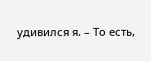удивился я. – То есть,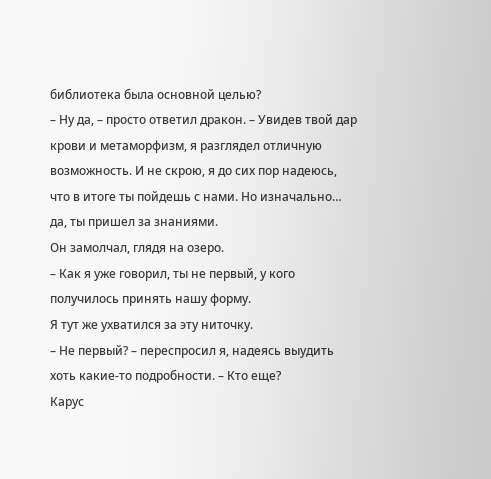библиотека была основной целью?
– Ну да, – просто ответил дракон. – Увидев твой дар крови и метаморфизм, я разглядел отличную возможность. И не скрою, я до сих пор надеюсь, что в итоге ты пойдешь с нами. Но изначально… да, ты пришел за знаниями.
Он замолчал, глядя на озеро.
– Как я уже говорил, ты не первый, у кого получилось принять нашу форму.
Я тут же ухватился за эту ниточку.
– Не первый? – переспросил я, надеясь выудить хоть какие-то подробности. – Кто еще?
Карус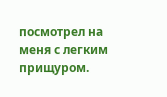посмотрел на меня с легким прищуром.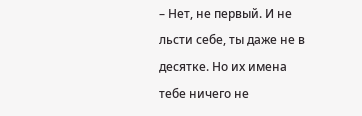– Нет, не первый. И не льсти себе, ты даже не в десятке. Но их имена тебе ничего не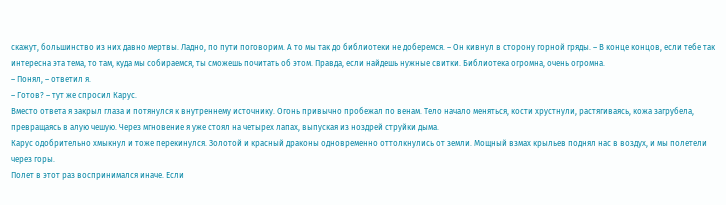скажут, большинство из них давно мертвы. Ладно, по пути поговорим. А то мы так до библиотеки не доберемся. – Он кивнул в сторону горной гряды. – В конце концов, если тебе так интересна эта тема, то там, куда мы собираемся, ты сможешь почитать об этом. Правда, если найдешь нужные свитки. Библиотека огромна, очень огромна.
– Понял, – ответил я.
– Готов? – тут же спросил Карус.
Вместо ответа я закрыл глаза и потянулся к внутреннему источнику. Огонь привычно пробежал по венам. Тело начало меняться, кости хрустнули, растягиваясь, кожа загрубела, превращаясь в алую чешую. Через мгновение я уже стоял на четырех лапах, выпуская из ноздрей струйки дыма.
Карус одобрительно хмыкнул и тоже перекинулся. Золотой и красный драконы одновременно оттолкнулись от земли. Мощный взмах крыльев поднял нас в воздух, и мы полетели через горы.
Полет в этот раз воспринимался иначе. Если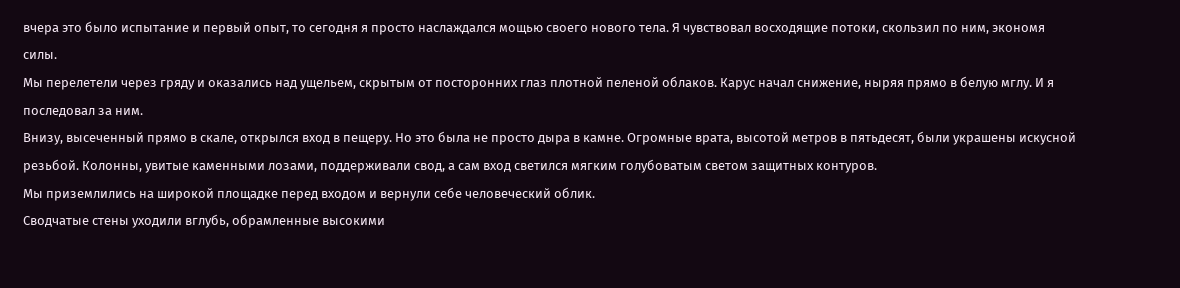вчера это было испытание и первый опыт, то сегодня я просто наслаждался мощью своего нового тела. Я чувствовал восходящие потоки, скользил по ним, экономя силы.
Мы перелетели через гряду и оказались над ущельем, скрытым от посторонних глаз плотной пеленой облаков. Карус начал снижение, ныряя прямо в белую мглу. И я последовал за ним.
Внизу, высеченный прямо в скале, открылся вход в пещеру. Но это была не просто дыра в камне. Огромные врата, высотой метров в пятьдесят, были украшены искусной резьбой. Колонны, увитые каменными лозами, поддерживали свод, а сам вход светился мягким голубоватым светом защитных контуров.
Мы приземлились на широкой площадке перед входом и вернули себе человеческий облик.
Сводчатые стены уходили вглубь, обрамленные высокими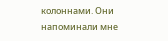колоннами. Они напоминали мне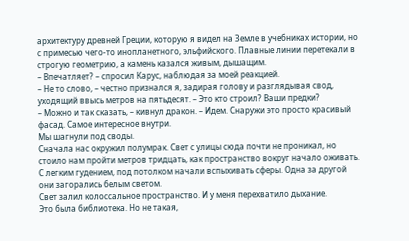архитектуру древней Греции, которую я видел на Земле в учебниках истории, но с примесью чего-то инопланетного, эльфийского. Плавные линии перетекали в строгую геометрию, а камень казался живым, дышащим.
– Впечатляет? – спросил Карус, наблюдая за моей реакцией.
– Не то слово, – честно признался я, задирая голову и разглядывая свод, уходящий ввысь метров на пятьдесят. – Это кто строил? Ваши предки?
– Можно и так сказать, – кивнул дракон. – Идем. Снаружи это просто красивый фасад. Самое интересное внутри.
Мы шагнули под своды.
Сначала нас окружил полумрак. Свет с улицы сюда почти не проникал, но стоило нам пройти метров тридцать, как пространство вокруг начало оживать.
С легким гудением, под потолком начали вспыхивать сферы. Одна за другой они загорались белым светом.
Свет залил колоссальное пространство. И у меня перехватило дыхание.
Это была библиотека. Но не такая,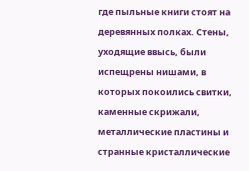где пыльные книги стоят на деревянных полках. Стены, уходящие ввысь, были испещрены нишами, в которых покоились свитки, каменные скрижали, металлические пластины и странные кристаллические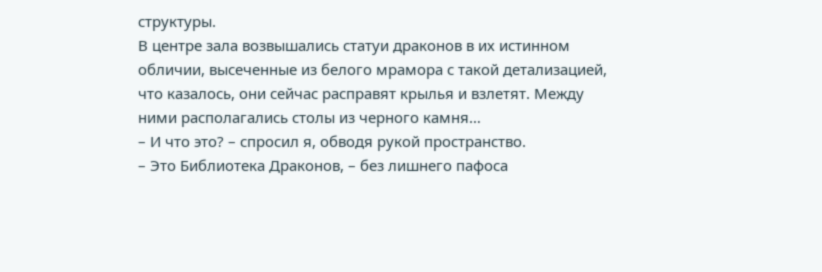структуры.
В центре зала возвышались статуи драконов в их истинном обличии, высеченные из белого мрамора с такой детализацией, что казалось, они сейчас расправят крылья и взлетят. Между ними располагались столы из черного камня…
– И что это? – спросил я, обводя рукой пространство.
– Это Библиотека Драконов, – без лишнего пафоса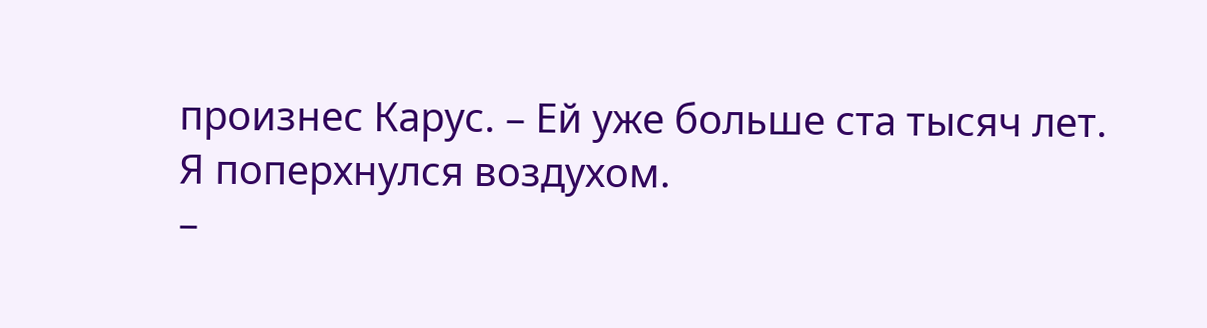произнес Карус. – Ей уже больше ста тысяч лет.
Я поперхнулся воздухом.
–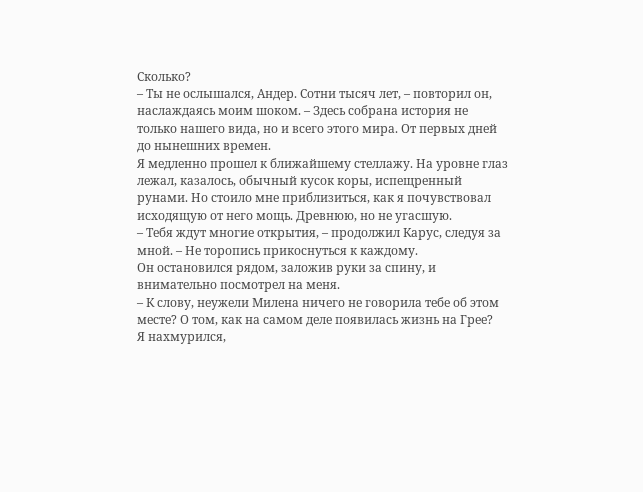Сколько?
– Ты не ослышался, Андер. Сотни тысяч лет, – повторил он, наслаждаясь моим шоком. – Здесь собрана история не только нашего вида, но и всего этого мира. От первых дней до нынешних времен.
Я медленно прошел к ближайшему стеллажу. На уровне глаз лежал, казалось, обычный кусок коры, испещренный рунами. Но стоило мне приблизиться, как я почувствовал исходящую от него мощь. Древнюю, но не угасшую.
– Тебя ждут многие открытия, – продолжил Карус, следуя за мной. – Не торопись прикоснуться к каждому.
Он остановился рядом, заложив руки за спину, и внимательно посмотрел на меня.
– К слову, неужели Милена ничего не говорила тебе об этом месте? О том, как на самом деле появилась жизнь на Грее?
Я нахмурился,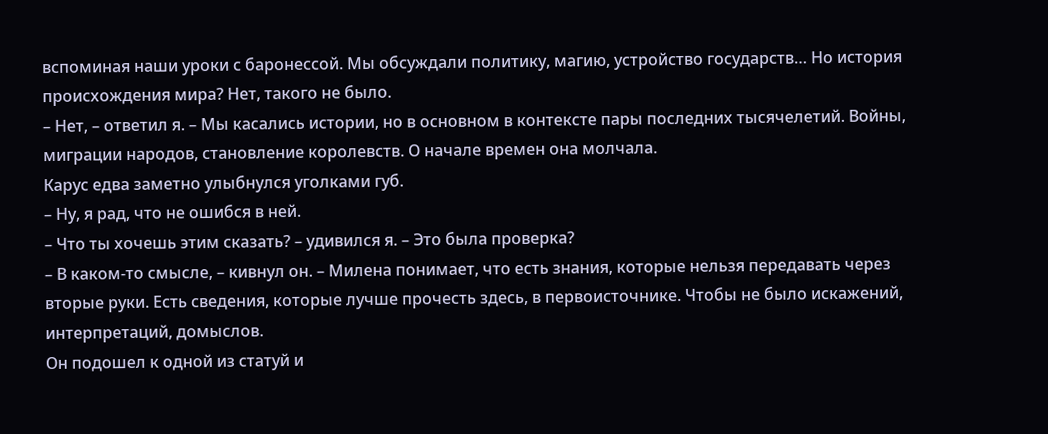вспоминая наши уроки с баронессой. Мы обсуждали политику, магию, устройство государств… Но история происхождения мира? Нет, такого не было.
– Нет, – ответил я. – Мы касались истории, но в основном в контексте пары последних тысячелетий. Войны, миграции народов, становление королевств. О начале времен она молчала.
Карус едва заметно улыбнулся уголками губ.
– Ну, я рад, что не ошибся в ней.
– Что ты хочешь этим сказать? – удивился я. – Это была проверка?
– В каком-то смысле, – кивнул он. – Милена понимает, что есть знания, которые нельзя передавать через вторые руки. Есть сведения, которые лучше прочесть здесь, в первоисточнике. Чтобы не было искажений, интерпретаций, домыслов.
Он подошел к одной из статуй и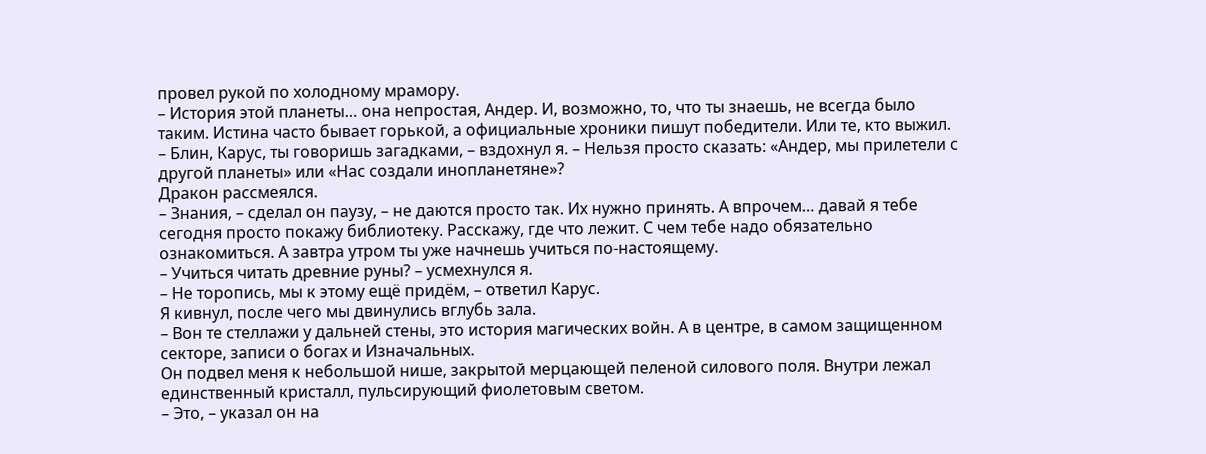провел рукой по холодному мрамору.
– История этой планеты… она непростая, Андер. И, возможно, то, что ты знаешь, не всегда было таким. Истина часто бывает горькой, а официальные хроники пишут победители. Или те, кто выжил.
– Блин, Карус, ты говоришь загадками, – вздохнул я. – Нельзя просто сказать: «Андер, мы прилетели с другой планеты» или «Нас создали инопланетяне»?
Дракон рассмеялся.
– Знания, – сделал он паузу, – не даются просто так. Их нужно принять. А впрочем… давай я тебе сегодня просто покажу библиотеку. Расскажу, где что лежит. С чем тебе надо обязательно ознакомиться. А завтра утром ты уже начнешь учиться по-настоящему.
– Учиться читать древние руны? – усмехнулся я.
– Не торопись, мы к этому ещё придём, – ответил Карус.
Я кивнул, после чего мы двинулись вглубь зала.
– Вон те стеллажи у дальней стены, это история магических войн. А в центре, в самом защищенном секторе, записи о богах и Изначальных.
Он подвел меня к небольшой нише, закрытой мерцающей пеленой силового поля. Внутри лежал единственный кристалл, пульсирующий фиолетовым светом.
– Это, – указал он на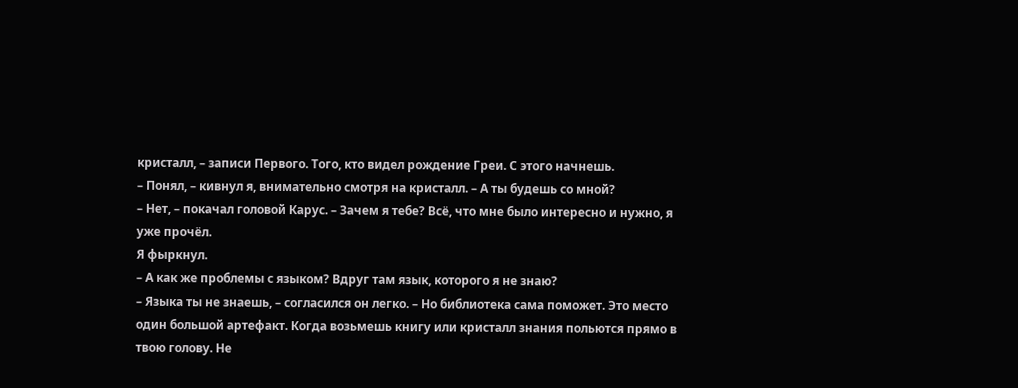кристалл, – записи Первого. Того, кто видел рождение Греи. С этого начнешь.
– Понял, – кивнул я, внимательно смотря на кристалл. – А ты будешь со мной?
– Нет, – покачал головой Карус. – Зачем я тебе? Всё, что мне было интересно и нужно, я уже прочёл.
Я фыркнул.
– А как же проблемы с языком? Вдруг там язык, которого я не знаю?
– Языка ты не знаешь, – согласился он легко. – Но библиотека сама поможет. Это место один большой артефакт. Когда возьмешь книгу или кристалл знания польются прямо в твою голову. Не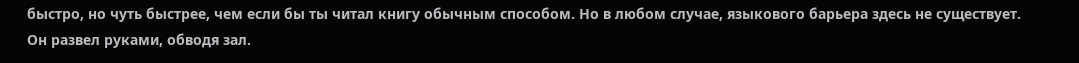быстро, но чуть быстрее, чем если бы ты читал книгу обычным способом. Но в любом случае, языкового барьера здесь не существует.
Он развел руками, обводя зал.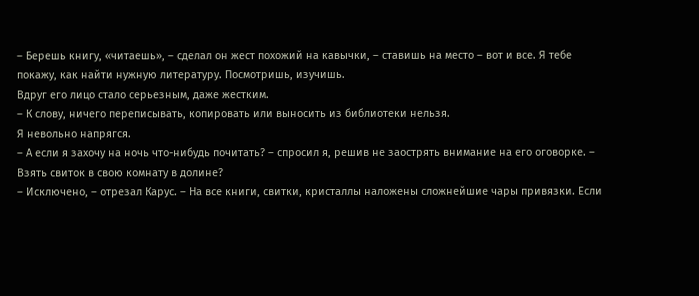– Берешь книгу, «читаешь», – сделал он жест похожий на кавычки, – ставишь на место – вот и все. Я тебе покажу, как найти нужную литературу. Посмотришь, изучишь.
Вдруг его лицо стало серьезным, даже жестким.
– К слову, ничего переписывать, копировать или выносить из библиотеки нельзя.
Я невольно напрягся.
– А если я захочу на ночь что-нибудь почитать? – спросил я, решив не заострять внимание на его оговорке. – Взять свиток в свою комнату в долине?
– Исключено, – отрезал Карус. – На все книги, свитки, кристаллы наложены сложнейшие чары привязки. Если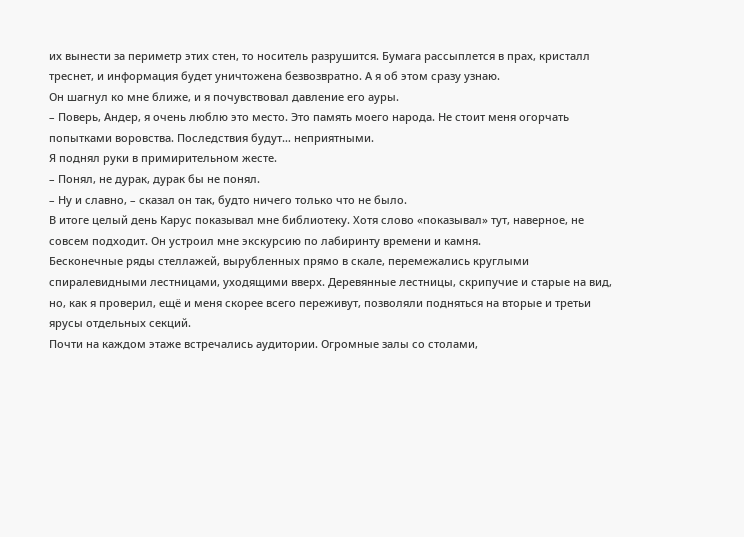их вынести за периметр этих стен, то носитель разрушится. Бумага рассыплется в прах, кристалл треснет, и информация будет уничтожена безвозвратно. А я об этом сразу узнаю.
Он шагнул ко мне ближе, и я почувствовал давление его ауры.
– Поверь, Андер, я очень люблю это место. Это память моего народа. Не стоит меня огорчать попытками воровства. Последствия будут… неприятными.
Я поднял руки в примирительном жесте.
– Понял, не дурак, дурак бы не понял.
– Ну и славно, – сказал он так, будто ничего только что не было.
В итоге целый день Карус показывал мне библиотеку. Хотя слово «показывал» тут, наверное, не совсем подходит. Он устроил мне экскурсию по лабиринту времени и камня.
Бесконечные ряды стеллажей, вырубленных прямо в скале, перемежались круглыми спиралевидными лестницами, уходящими вверх. Деревянные лестницы, скрипучие и старые на вид, но, как я проверил, ещё и меня скорее всего переживут, позволяли подняться на вторые и третьи ярусы отдельных секций.
Почти на каждом этаже встречались аудитории. Огромные залы со столами,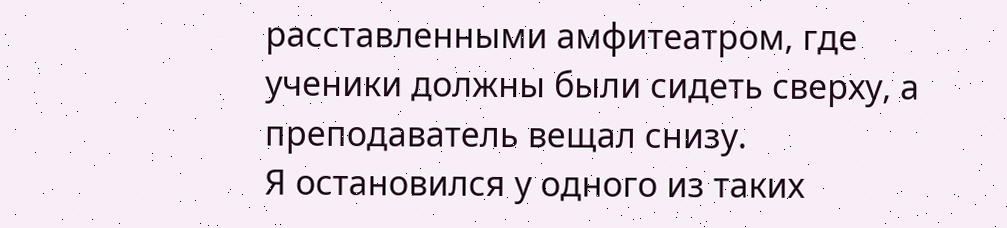расставленными амфитеатром, где ученики должны были сидеть сверху, а преподаватель вещал снизу.
Я остановился у одного из таких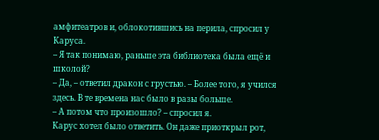амфитеатров и, облокотившись на перила, спросил у Каруса.
– Я так понимаю, раньше эта библиотека была ещё и школой?
– Да, – ответил дракон с грустью. – Более того, я учился здесь. В те времена нас было в разы больше.
– А потом что произошло? – спросил я.
Карус хотел было ответить. Он даже приоткрыл рот,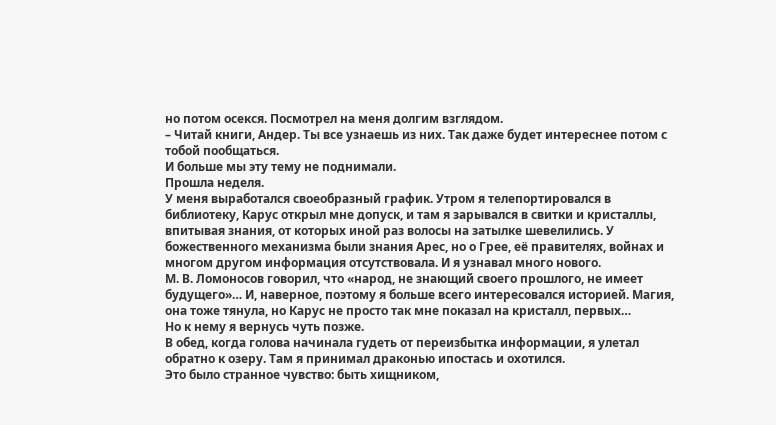но потом осекся. Посмотрел на меня долгим взглядом.
– Читай книги, Андер. Ты все узнаешь из них. Так даже будет интереснее потом с тобой пообщаться.
И больше мы эту тему не поднимали.
Прошла неделя.
У меня выработался своеобразный график. Утром я телепортировался в библиотеку, Карус открыл мне допуск, и там я зарывался в свитки и кристаллы, впитывая знания, от которых иной раз волосы на затылке шевелились. У божественного механизма были знания Арес, но о Грее, её правителях, войнах и многом другом информация отсутствовала. И я узнавал много нового.
М. В. Ломоносов говорил, что «народ, не знающий своего прошлого, не имеет будущего»… И, наверное, поэтому я больше всего интересовался историей. Магия, она тоже тянула, но Карус не просто так мне показал на кристалл, первых…
Но к нему я вернусь чуть позже.
В обед, когда голова начинала гудеть от переизбытка информации, я улетал обратно к озеру. Там я принимал драконью ипостась и охотился.
Это было странное чувство: быть хищником,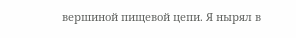вершиной пищевой цепи. Я нырял в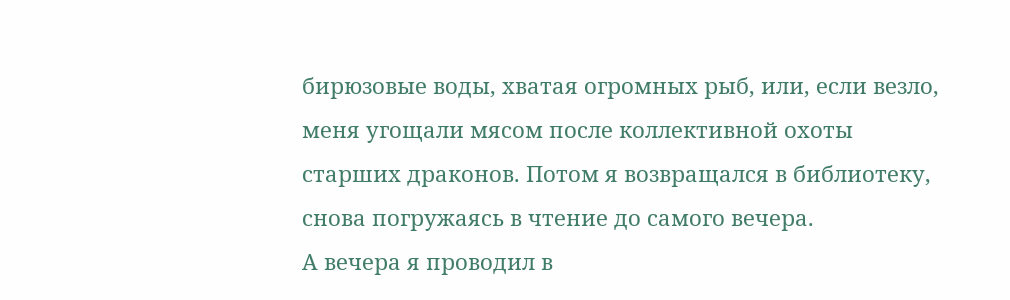бирюзовые воды, хватая огромных рыб, или, если везло, меня угощали мясом после коллективной охоты старших драконов. Потом я возвращался в библиотеку, снова погружаясь в чтение до самого вечера.
А вечера я проводил в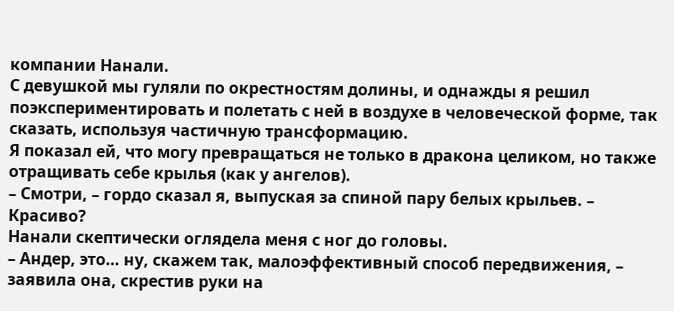компании Нанали.
С девушкой мы гуляли по окрестностям долины, и однажды я решил поэкспериментировать и полетать с ней в воздухе в человеческой форме, так сказать, используя частичную трансформацию.
Я показал ей, что могу превращаться не только в дракона целиком, но также отращивать себе крылья (как у ангелов).
– Смотри, – гордо сказал я, выпуская за спиной пару белых крыльев. – Красиво?
Нанали скептически оглядела меня с ног до головы.
– Андер, это… ну, скажем так, малоэффективный способ передвижения, – заявила она, скрестив руки на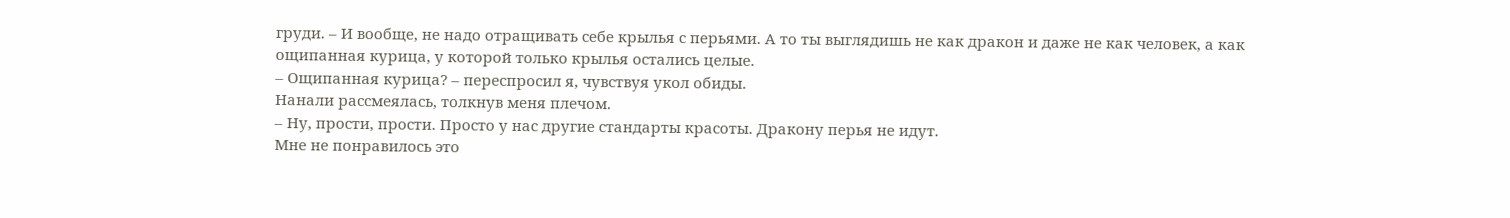груди. – И вообще, не надо отращивать себе крылья с перьями. А то ты выглядишь не как дракон и даже не как человек, а как ощипанная курица, у которой только крылья остались целые.
– Ощипанная курица? – переспросил я, чувствуя укол обиды.
Нанали рассмеялась, толкнув меня плечом.
– Ну, прости, прости. Просто у нас другие стандарты красоты. Дракону перья не идут.
Мне не понравилось это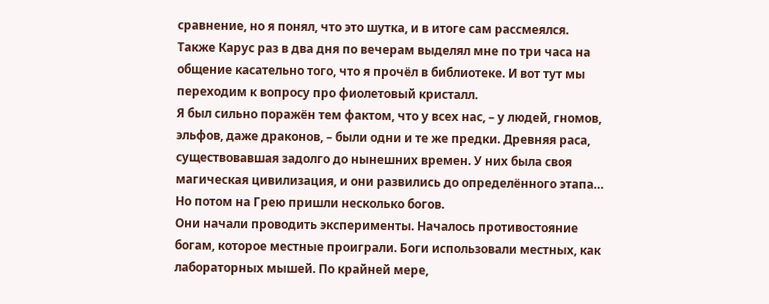сравнение, но я понял, что это шутка, и в итоге сам рассмеялся.
Также Карус раз в два дня по вечерам выделял мне по три часа на общение касательно того, что я прочёл в библиотеке. И вот тут мы переходим к вопросу про фиолетовый кристалл.
Я был сильно поражён тем фактом, что у всех нас, – у людей, гномов, эльфов, даже драконов, – были одни и те же предки. Древняя раса, существовавшая задолго до нынешних времен. У них была своя магическая цивилизация, и они развились до определённого этапа… Но потом на Грею пришли несколько богов.
Они начали проводить эксперименты. Началось противостояние богам, которое местные проиграли. Боги использовали местных, как лабораторных мышей. По крайней мере,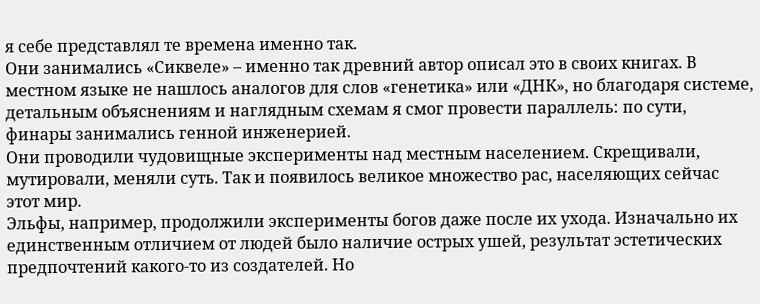я себе представлял те времена именно так.
Они занимались «Сиквеле» – именно так древний автор описал это в своих книгах. В местном языке не нашлось аналогов для слов «генетика» или «ДНК», но благодаря системе, детальным объяснениям и наглядным схемам я смог провести параллель: по сути, финары занимались генной инженерией.
Они проводили чудовищные эксперименты над местным населением. Скрещивали, мутировали, меняли суть. Так и появилось великое множество рас, населяющих сейчас этот мир.
Эльфы, например, продолжили эксперименты богов даже после их ухода. Изначально их единственным отличием от людей было наличие острых ушей, результат эстетических предпочтений какого-то из создателей. Но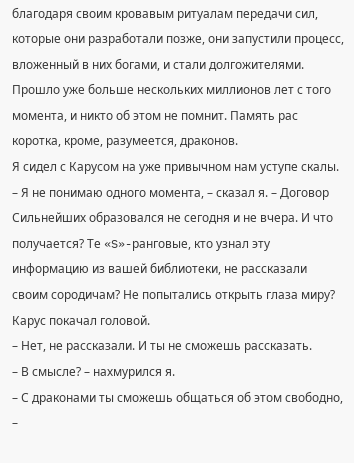благодаря своим кровавым ритуалам передачи сил, которые они разработали позже, они запустили процесс, вложенный в них богами, и стали долгожителями.
Прошло уже больше нескольких миллионов лет с того момента, и никто об этом не помнит. Память рас коротка, кроме, разумеется, драконов.
Я сидел с Карусом на уже привычном нам уступе скалы.
– Я не понимаю одного момента, – сказал я. – Договор Сильнейших образовался не сегодня и не вчера. И что получается? Те «S»-ранговые, кто узнал эту информацию из вашей библиотеки, не рассказали своим сородичам? Не попытались открыть глаза миру?
Карус покачал головой.
– Нет, не рассказали. И ты не сможешь рассказать.
– В смысле? – нахмурился я.
– С драконами ты сможешь общаться об этом свободно, –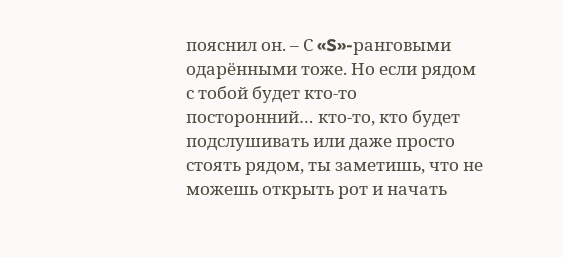пояснил он. – С «S»-ранговыми одарёнными тоже. Но если рядом с тобой будет кто-то посторонний… кто-то, кто будет подслушивать или даже просто стоять рядом, ты заметишь, что не можешь открыть рот и начать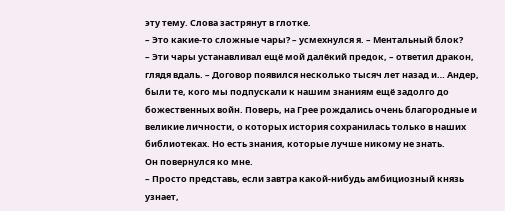эту тему. Слова застрянут в глотке.
– Это какие-то сложные чары? – усмехнулся я. – Ментальный блок?
– Эти чары устанавливал ещё мой далёкий предок, – ответил дракон, глядя вдаль. – Договор появился несколько тысяч лет назад и… Андер, были те, кого мы подпускали к нашим знаниям ещё задолго до божественных войн. Поверь, на Грее рождались очень благородные и великие личности, о которых история сохранилась только в наших библиотеках. Но есть знания, которые лучше никому не знать.
Он повернулся ко мне.
– Просто представь, если завтра какой-нибудь амбициозный князь узнает,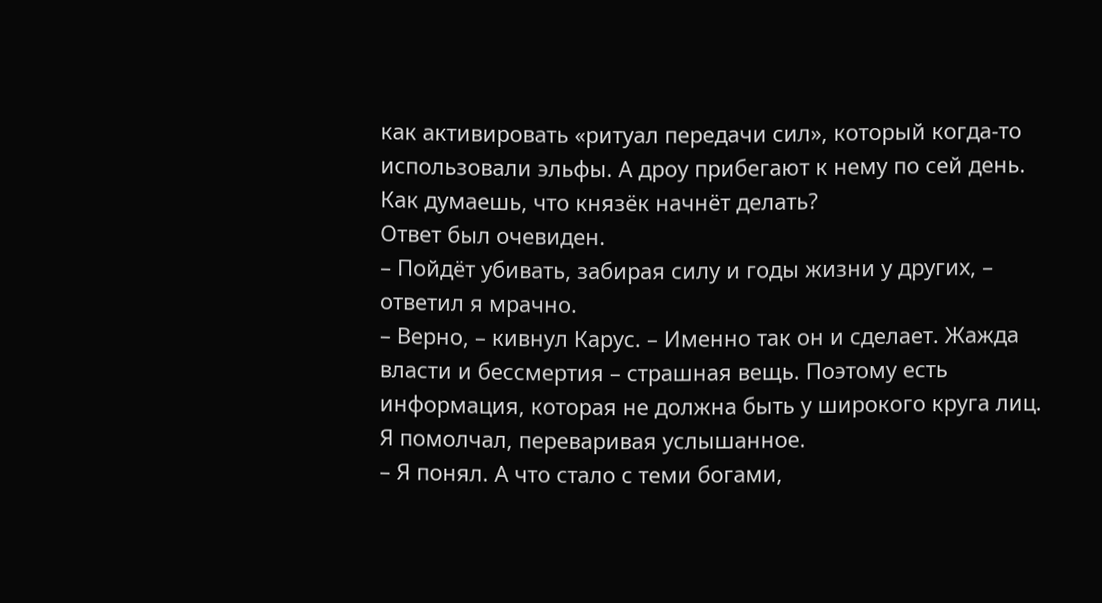как активировать «ритуал передачи сил», который когда-то использовали эльфы. А дроу прибегают к нему по сей день. Как думаешь, что князёк начнёт делать?
Ответ был очевиден.
– Пойдёт убивать, забирая силу и годы жизни у других, – ответил я мрачно.
– Верно, – кивнул Карус. – Именно так он и сделает. Жажда власти и бессмертия – страшная вещь. Поэтому есть информация, которая не должна быть у широкого круга лиц.
Я помолчал, переваривая услышанное.
– Я понял. А что стало с теми богами,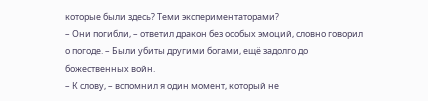которые были здесь? Теми экспериментаторами?
– Они погибли, – ответил дракон без особых эмоций, словно говорил о погоде. – Были убиты другими богами, ещё задолго до божественных войн.
– К слову, – вспомнил я один момент, который не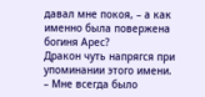давал мне покоя, – а как именно была повержена богиня Арес?
Дракон чуть напрягся при упоминании этого имени.
– Мне всегда было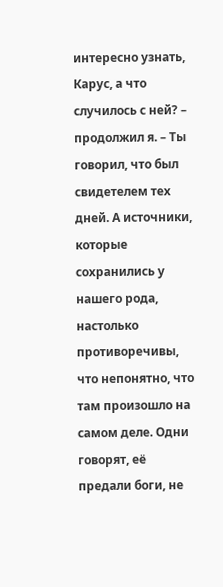интересно узнать, Карус, а что случилось с ней? – продолжил я. – Ты говорил, что был свидетелем тех дней. А источники, которые сохранились у нашего рода, настолько противоречивы, что непонятно, что там произошло на самом деле. Одни говорят, её предали боги, не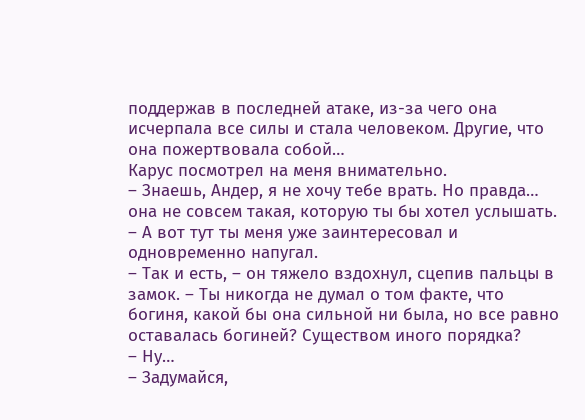поддержав в последней атаке, из-за чего она исчерпала все силы и стала человеком. Другие, что она пожертвовала собой…
Карус посмотрел на меня внимательно.
– Знаешь, Андер, я не хочу тебе врать. Но правда… она не совсем такая, которую ты бы хотел услышать.
– А вот тут ты меня уже заинтересовал и одновременно напугал.
– Так и есть, – он тяжело вздохнул, сцепив пальцы в замок. – Ты никогда не думал о том факте, что богиня, какой бы она сильной ни была, но все равно оставалась богиней? Существом иного порядка?
– Ну…
– Задумайся,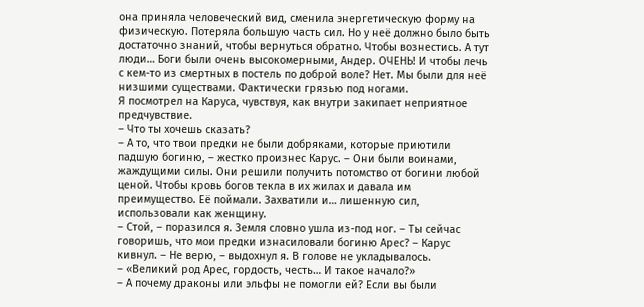она приняла человеческий вид, сменила энергетическую форму на физическую. Потеряла большую часть сил. Но у неё должно было быть достаточно знаний, чтобы вернуться обратно. Чтобы вознестись. А тут люди… Боги были очень высокомерными, Андер. ОЧЕНЬ! И чтобы лечь с кем-то из смертных в постель по доброй воле? Нет. Мы были для неё низшими существами. Фактически грязью под ногами.
Я посмотрел на Каруса, чувствуя, как внутри закипает неприятное предчувствие.
– Что ты хочешь сказать?
– А то, что твои предки не были добряками, которые приютили падшую богиню, – жестко произнес Карус. – Они были воинами, жаждущими силы. Они решили получить потомство от богини любой ценой. Чтобы кровь богов текла в их жилах и давала им преимущество. Её поймали. Захватили и… лишенную сил, использовали как женщину.
– Стой, – поразился я. Земля словно ушла из-под ног. – Ты сейчас говоришь, что мои предки изнасиловали богиню Арес? – Карус кивнул. – Не верю, – выдохнул я. В голове не укладывалось.
– «Великий род Арес, гордость, честь… И такое начало?»
– А почему драконы или эльфы не помогли ей? Если вы были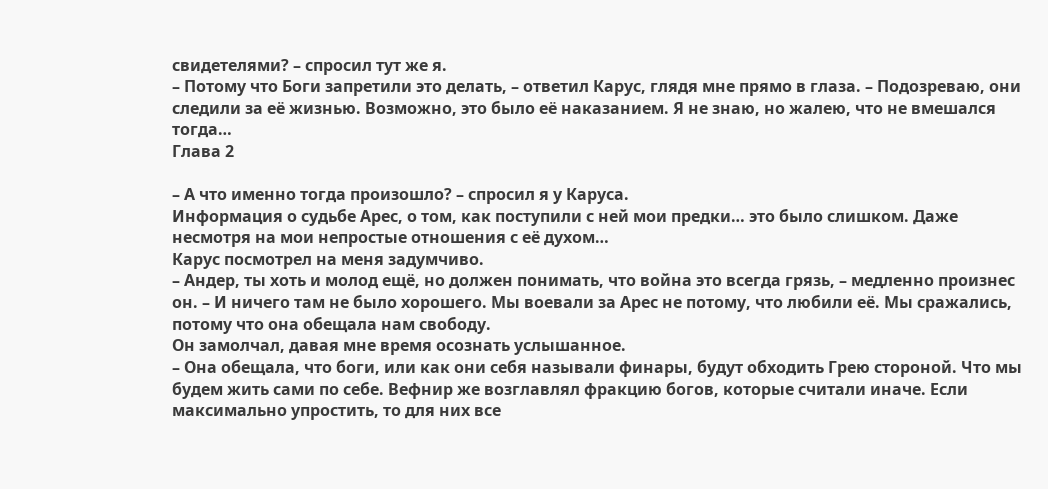свидетелями? – спросил тут же я.
– Потому что Боги запретили это делать, – ответил Карус, глядя мне прямо в глаза. – Подозреваю, они следили за её жизнью. Возможно, это было её наказанием. Я не знаю, но жалею, что не вмешался тогда…
Глава 2

– А что именно тогда произошло? – спросил я у Каруса.
Информация о судьбе Арес, о том, как поступили с ней мои предки… это было слишком. Даже несмотря на мои непростые отношения с её духом…
Карус посмотрел на меня задумчиво.
– Андер, ты хоть и молод ещё, но должен понимать, что война это всегда грязь, – медленно произнес он. – И ничего там не было хорошего. Мы воевали за Арес не потому, что любили её. Мы сражались, потому что она обещала нам свободу.
Он замолчал, давая мне время осознать услышанное.
– Она обещала, что боги, или как они себя называли финары, будут обходить Грею стороной. Что мы будем жить сами по себе. Вефнир же возглавлял фракцию богов, которые считали иначе. Если максимально упростить, то для них все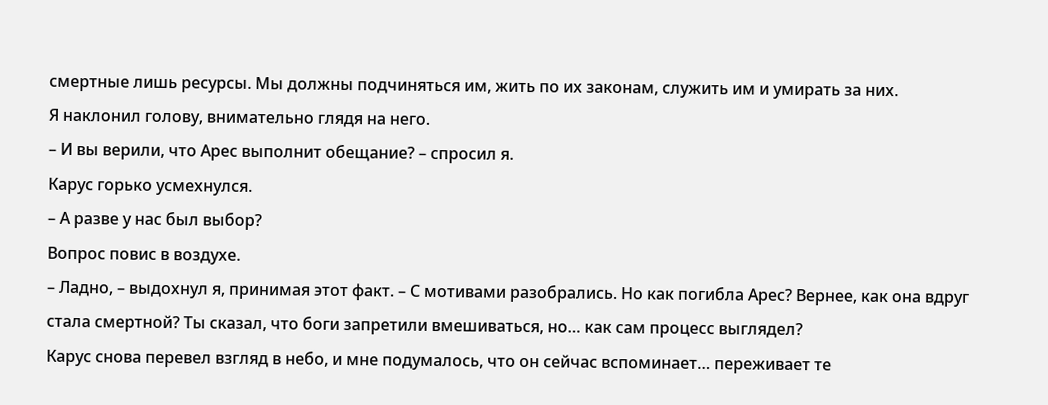смертные лишь ресурсы. Мы должны подчиняться им, жить по их законам, служить им и умирать за них.
Я наклонил голову, внимательно глядя на него.
– И вы верили, что Арес выполнит обещание? – спросил я.
Карус горько усмехнулся.
– А разве у нас был выбор?
Вопрос повис в воздухе.
– Ладно, – выдохнул я, принимая этот факт. – С мотивами разобрались. Но как погибла Арес? Вернее, как она вдруг стала смертной? Ты сказал, что боги запретили вмешиваться, но… как сам процесс выглядел?
Карус снова перевел взгляд в небо, и мне подумалось, что он сейчас вспоминает… переживает те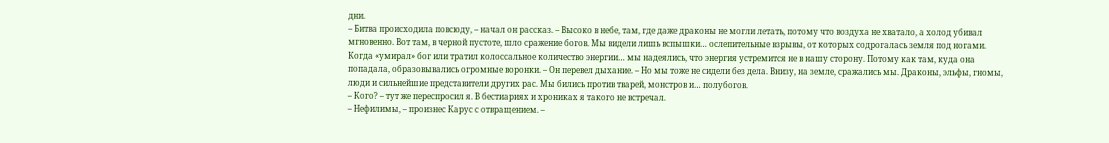дни.
– Битва происходила повсюду, – начал он рассказ. – Высоко в небе, там, где даже драконы не могли летать, потому что воздуха не хватало, а холод убивал мгновенно. Вот там, в черной пустоте, шло сражение богов. Мы видели лишь вспышки… ослепительные взрывы, от которых содрогалась земля под ногами. Когда «умирал» бог или тратил колоссальное количество энергии… мы надеялись, что энергия устремится не в нашу сторону. Потому как там, куда она попадала, образовывались огромные воронки. – Он перевел дыхание. – Но мы тоже не сидели без дела. Внизу, на земле, сражались мы. Драконы, эльфы, гномы, люди и сильнейшие представители других рас. Мы бились против тварей, монстров и… полубогов.
– Кого? – тут же переспросил я. В бестиариях и хрониках я такого не встречал.
– Нефилимы, – произнес Карус с отвращением. –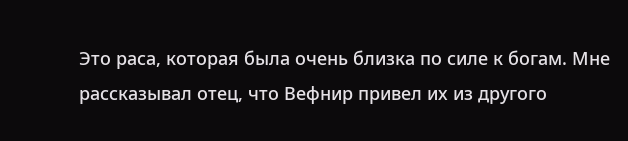Это раса, которая была очень близка по силе к богам. Мне рассказывал отец, что Вефнир привел их из другого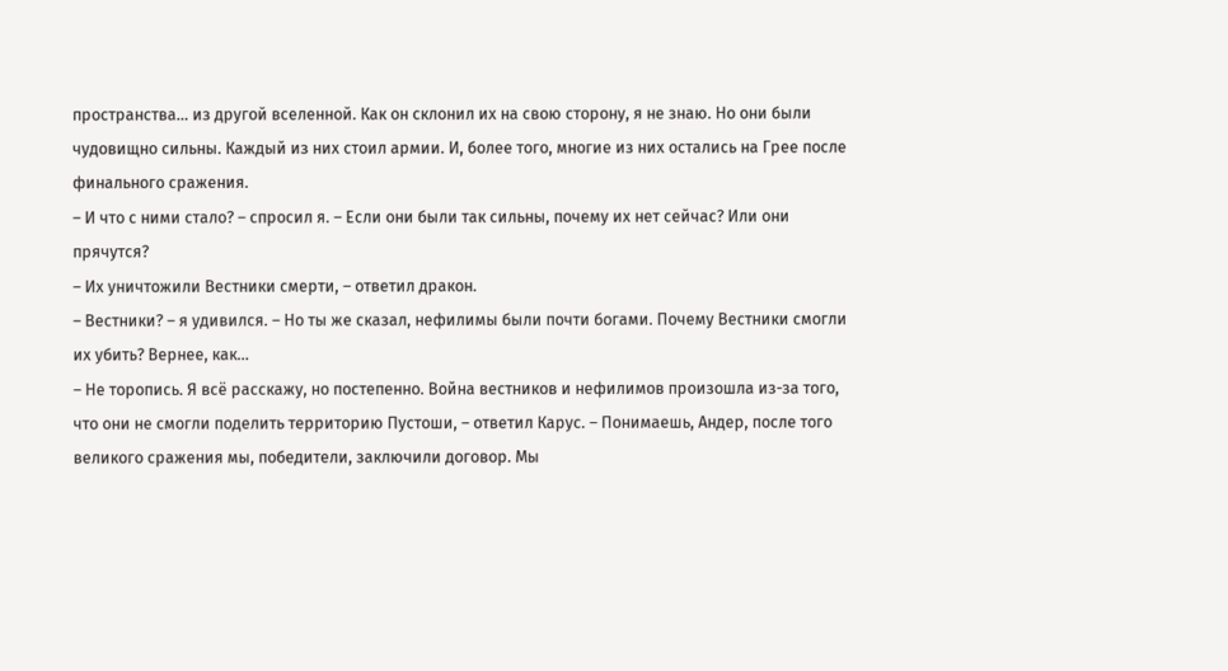пространства… из другой вселенной. Как он склонил их на свою сторону, я не знаю. Но они были чудовищно сильны. Каждый из них стоил армии. И, более того, многие из них остались на Грее после финального сражения.
– И что с ними стало? – спросил я. – Если они были так сильны, почему их нет сейчас? Или они прячутся?
– Их уничтожили Вестники смерти, – ответил дракон.
– Вестники? – я удивился. – Но ты же сказал, нефилимы были почти богами. Почему Вестники смогли их убить? Вернее, как…
– Не торопись. Я всё расскажу, но постепенно. Война вестников и нефилимов произошла из-за того, что они не смогли поделить территорию Пустоши, – ответил Карус. – Понимаешь, Андер, после того великого сражения мы, победители, заключили договор. Мы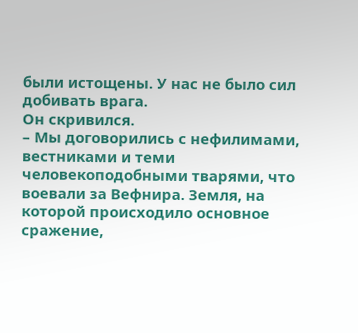были истощены. У нас не было сил добивать врага.
Он скривился.
– Мы договорились с нефилимами, вестниками и теми человекоподобными тварями, что воевали за Вефнира. Земля, на которой происходило основное сражение,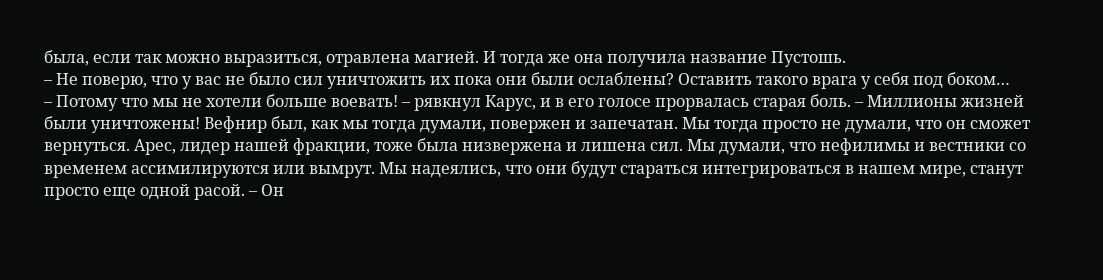была, если так можно выразиться, отравлена магией. И тогда же она получила название Пустошь.
– Не поверю, что у вас не было сил уничтожить их пока они были ослаблены? Оставить такого врага у себя под боком…
– Потому что мы не хотели больше воевать! – рявкнул Карус, и в его голосе прорвалась старая боль. – Миллионы жизней были уничтожены! Вефнир был, как мы тогда думали, повержен и запечатан. Мы тогда просто не думали, что он сможет вернуться. Арес, лидер нашей фракции, тоже была низвержена и лишена сил. Мы думали, что нефилимы и вестники со временем ассимилируются или вымрут. Мы надеялись, что они будут стараться интегрироваться в нашем мире, станут просто еще одной расой. – Он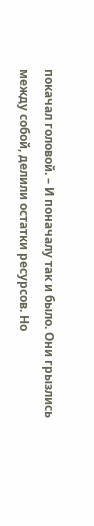покачал головой. – И поначалу так и было. Они грызлись между собой, делили остатки ресурсов. Но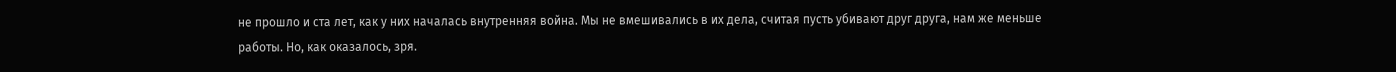не прошло и ста лет, как у них началась внутренняя война. Мы не вмешивались в их дела, считая пусть убивают друг друга, нам же меньше работы. Но, как оказалось, зря.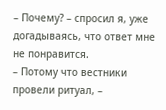– Почему? – спросил я, уже догадываясь, что ответ мне не понравится.
– Потому что вестники провели ритуал, –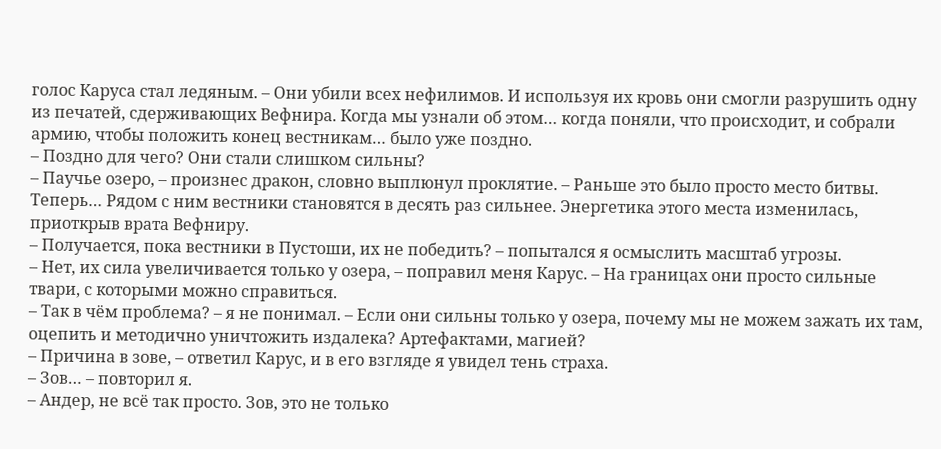голос Каруса стал ледяным. – Они убили всех нефилимов. И используя их кровь они смогли разрушить одну из печатей, сдерживающих Вефнира. Когда мы узнали об этом… когда поняли, что происходит, и собрали армию, чтобы положить конец вестникам… было уже поздно.
– Поздно для чего? Они стали слишком сильны?
– Паучье озеро, – произнес дракон, словно выплюнул проклятие. – Раньше это было просто место битвы. Теперь… Рядом с ним вестники становятся в десять раз сильнее. Энергетика этого места изменилась, приоткрыв врата Вефниру.
– Получается, пока вестники в Пустоши, их не победить? – попытался я осмыслить масштаб угрозы.
– Нет, их сила увеличивается только у озера, – поправил меня Карус. – На границах они просто сильные твари, с которыми можно справиться.
– Так в чём проблема? – я не понимал. – Если они сильны только у озера, почему мы не можем зажать их там, оцепить и методично уничтожить издалека? Артефактами, магией?
– Причина в зове, – ответил Карус, и в его взгляде я увидел тень страха.
– Зов… – повторил я.
– Андер, не всё так просто. Зов, это не только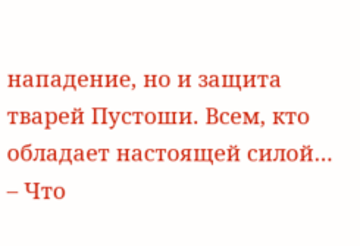нападение, но и защита тварей Пустоши. Всем, кто обладает настоящей силой…
– Что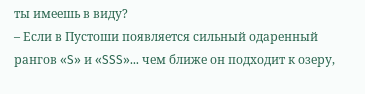ты имеешь в виду?
– Если в Пустоши появляется сильный одаренный рангов «S» и «SSS»… чем ближе он подходит к озеру,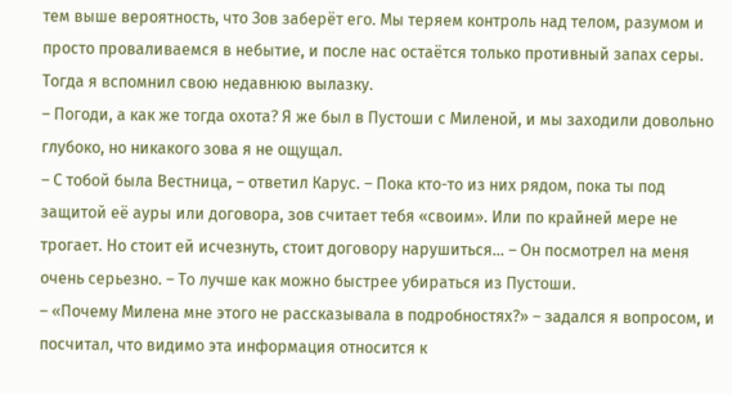тем выше вероятность, что Зов заберёт его. Мы теряем контроль над телом, разумом и просто проваливаемся в небытие, и после нас остаётся только противный запах серы.
Тогда я вспомнил свою недавнюю вылазку.
– Погоди, а как же тогда охота? Я же был в Пустоши с Миленой, и мы заходили довольно глубоко, но никакого зова я не ощущал.
– С тобой была Вестница, – ответил Карус. – Пока кто-то из них рядом, пока ты под защитой её ауры или договора, зов считает тебя «своим». Или по крайней мере не трогает. Но стоит ей исчезнуть, стоит договору нарушиться… – Он посмотрел на меня очень серьезно. – То лучше как можно быстрее убираться из Пустоши.
– «Почему Милена мне этого не рассказывала в подробностях?» – задался я вопросом, и посчитал, что видимо эта информация относится к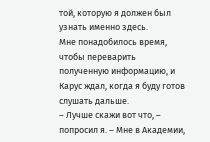той, которую я должен был узнать именно здесь.
Мне понадобилось время, чтобы переварить полученную информацию, и Карус ждал, когда я буду готов слушать дальше.
– Лучше скажи вот что, – попросил я. – Мне в Академии,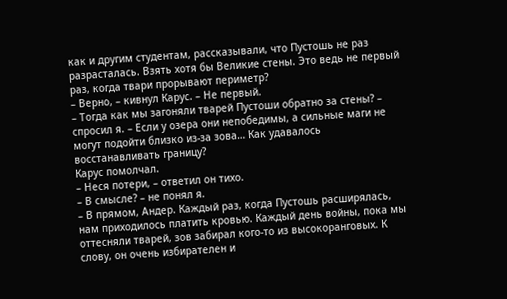как и другим студентам, рассказывали, что Пустошь не раз разрасталась. Взять хотя бы Великие стены. Это ведь не первый раз, когда твари прорывают периметр?
– Верно, – кивнул Карус. – Не первый.
– Тогда как мы загоняли тварей Пустоши обратно за стены? – спросил я. – Если у озера они непобедимы, а сильные маги не могут подойти близко из-за зова… Как удавалось восстанавливать границу?
Карус помолчал.
– Неся потери, – ответил он тихо.
– В смысле? – не понял я.
– В прямом, Андер. Каждый раз, когда Пустошь расширялась, нам приходилось платить кровью. Каждый день войны, пока мы оттесняли тварей, зов забирал кого-то из высокоранговых. К слову, он очень избирателен и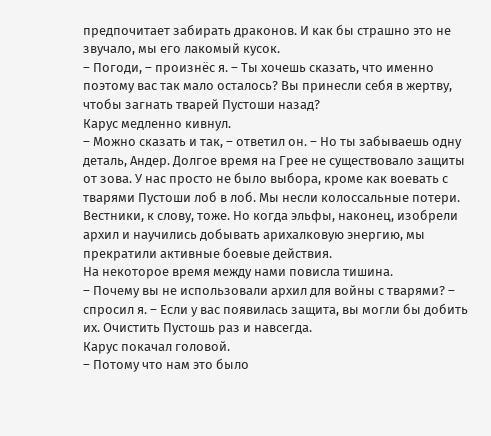предпочитает забирать драконов. И как бы страшно это не звучало, мы его лакомый кусок.
– Погоди, – произнёс я. – Ты хочешь сказать, что именно поэтому вас так мало осталось? Вы принесли себя в жертву, чтобы загнать тварей Пустоши назад?
Карус медленно кивнул.
– Можно сказать и так, – ответил он. – Но ты забываешь одну деталь, Андер. Долгое время на Грее не существовало защиты от зова. У нас просто не было выбора, кроме как воевать с тварями Пустоши лоб в лоб. Мы несли колоссальные потери. Вестники, к слову, тоже. Но когда эльфы, наконец, изобрели архил и научились добывать арихалковую энергию, мы прекратили активные боевые действия.
На некоторое время между нами повисла тишина.
– Почему вы не использовали архил для войны с тварями? – спросил я. – Если у вас появилась защита, вы могли бы добить их. Очистить Пустошь раз и навсегда.
Карус покачал головой.
– Потому что нам это было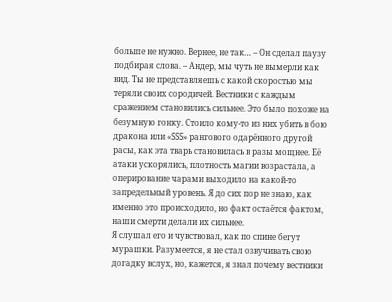больше не нужно. Вернее, не так… – Он сделал паузу подбирая слова. – Андер, мы чуть не вымерли как вид. Ты не представляешь с какой скоростью мы теряли своих сородичей. Вестники с каждым сражением становились сильнее. Это было похоже на безумную гонку. Стоило кому-то из них убить в бою дракона или «SSS» рангового одарённого другой расы, как эта тварь становилась в разы мощнее. Её атаки ускорялись, плотность магии возрастала, а оперирование чарами выходило на какой-то запредельный уровень. Я до сих пор не знаю, как именно это происходило, но факт остаётся фактом, наши смерти делали их сильнее.
Я слушал его и чувствовал, как по спине бегут мурашки. Разумеется, я не стал озвучивать свою догадку вслух, но, кажется, я знал почему вестники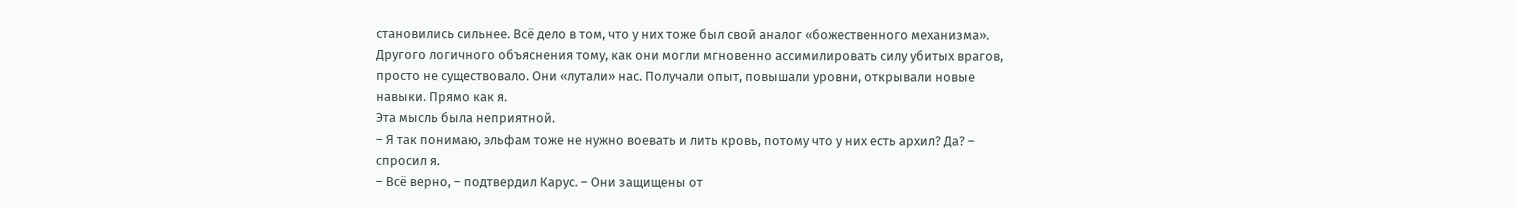становились сильнее. Всё дело в том, что у них тоже был свой аналог «божественного механизма». Другого логичного объяснения тому, как они могли мгновенно ассимилировать силу убитых врагов, просто не существовало. Они «лутали» нас. Получали опыт, повышали уровни, открывали новые навыки. Прямо как я.
Эта мысль была неприятной.
– Я так понимаю, эльфам тоже не нужно воевать и лить кровь, потому что у них есть архил? Да? – спросил я.
– Всё верно, – подтвердил Карус. – Они защищены от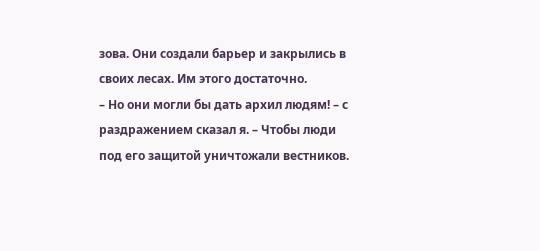зова. Они создали барьер и закрылись в своих лесах. Им этого достаточно.
– Но они могли бы дать архил людям! – с раздражением сказал я. – Чтобы люди под его защитой уничтожали вестников.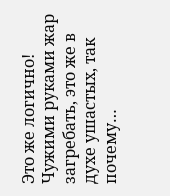Это же логично! Чужими руками жар загребать, это же в духе ушастых, так почему…